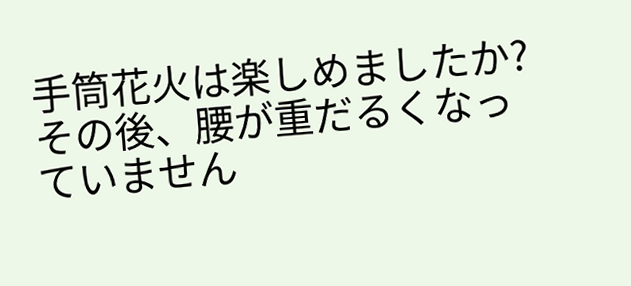手筒花火は楽しめましたか?その後、腰が重だるくなっていません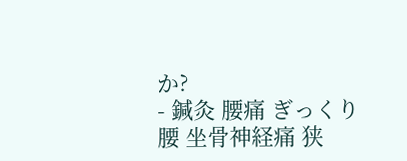か?
- 鍼灸 腰痛 ぎっくり腰 坐骨神経痛 狭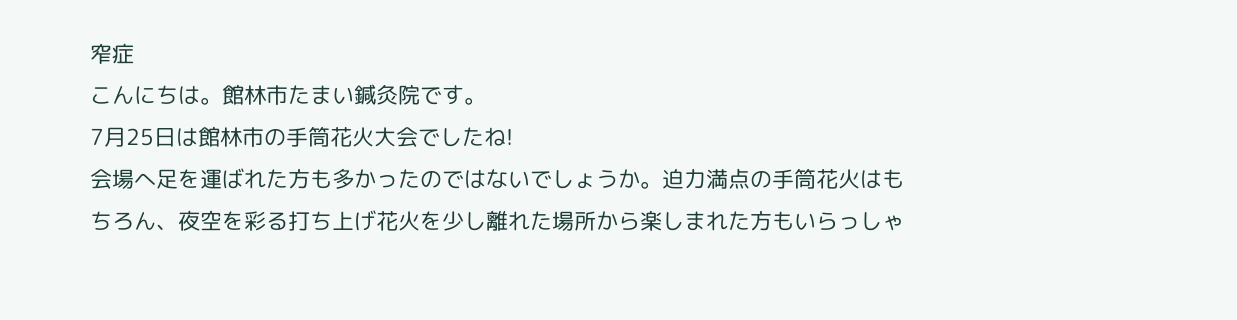窄症
こんにちは。館林市たまい鍼灸院です。
7月25日は館林市の手筒花火大会でしたね!
会場へ足を運ばれた方も多かったのではないでしょうか。迫力満点の手筒花火はもちろん、夜空を彩る打ち上げ花火を少し離れた場所から楽しまれた方もいらっしゃ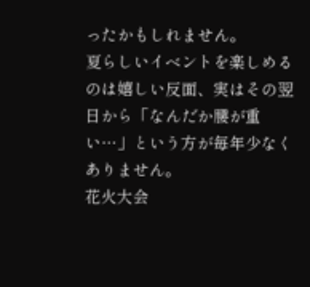ったかもしれません。
夏らしいイベントを楽しめるのは嬉しい反面、実はその翌日から「なんだか腰が重い…」という方が毎年少なくありません。
花火大会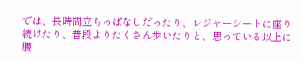では、長時間立ちっぱなしだったり、レジャーシートに座り続けたり、普段よりたくさん歩いたりと、思っている以上に腰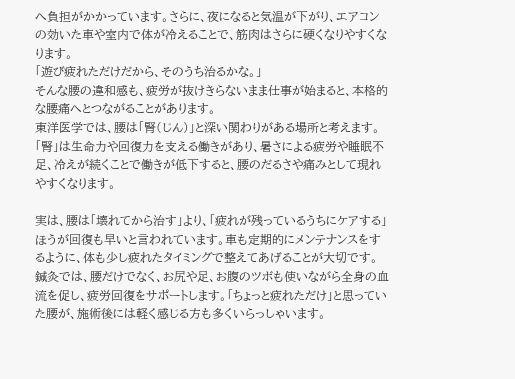へ負担がかかっています。さらに、夜になると気温が下がり、エアコンの効いた車や室内で体が冷えることで、筋肉はさらに硬くなりやすくなります。
「遊び疲れただけだから、そのうち治るかな。」
そんな腰の違和感も、疲労が抜けきらないまま仕事が始まると、本格的な腰痛へとつながることがあります。
東洋医学では、腰は「腎(じん)」と深い関わりがある場所と考えます。「腎」は生命力や回復力を支える働きがあり、暑さによる疲労や睡眠不足、冷えが続くことで働きが低下すると、腰のだるさや痛みとして現れやすくなります。

実は、腰は「壊れてから治す」より、「疲れが残っているうちにケアする」ほうが回復も早いと言われています。車も定期的にメンテナンスをするように、体も少し疲れたタイミングで整えてあげることが大切です。
鍼灸では、腰だけでなく、お尻や足、お腹のツボも使いながら全身の血流を促し、疲労回復をサポートします。「ちょっと疲れただけ」と思っていた腰が、施術後には軽く感じる方も多くいらっしゃいます。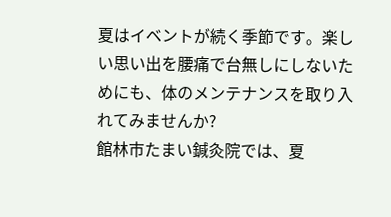夏はイベントが続く季節です。楽しい思い出を腰痛で台無しにしないためにも、体のメンテナンスを取り入れてみませんか?
館林市たまい鍼灸院では、夏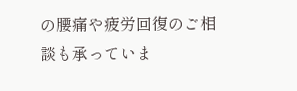の腰痛や疲労回復のご相談も承っていま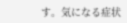す。気になる症状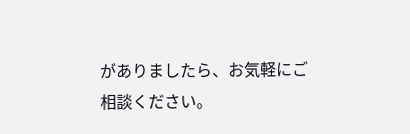がありましたら、お気軽にご相談ください。